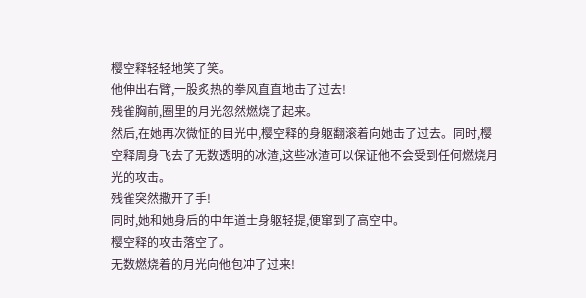樱空释轻轻地笑了笑。
他伸出右臂,一股炙热的拳风直直地击了过去!
残雀胸前,圈里的月光忽然燃烧了起来。
然后,在她再次微怔的目光中,樱空释的身躯翻滚着向她击了过去。同时,樱空释周身飞去了无数透明的冰渣,这些冰渣可以保证他不会受到任何燃烧月光的攻击。
残雀突然撒开了手!
同时,她和她身后的中年道士身躯轻提,便窜到了高空中。
樱空释的攻击落空了。
无数燃烧着的月光向他包冲了过来!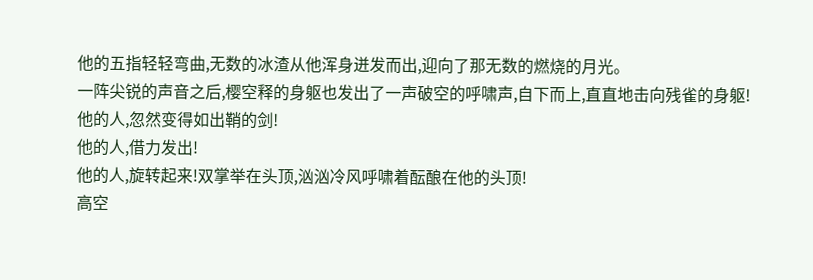他的五指轻轻弯曲,无数的冰渣从他浑身迸发而出,迎向了那无数的燃烧的月光。
一阵尖锐的声音之后,樱空释的身躯也发出了一声破空的呼啸声,自下而上,直直地击向残雀的身躯!
他的人,忽然变得如出鞘的剑!
他的人,借力发出!
他的人,旋转起来!双掌举在头顶,汹汹冷风呼啸着酝酿在他的头顶!
高空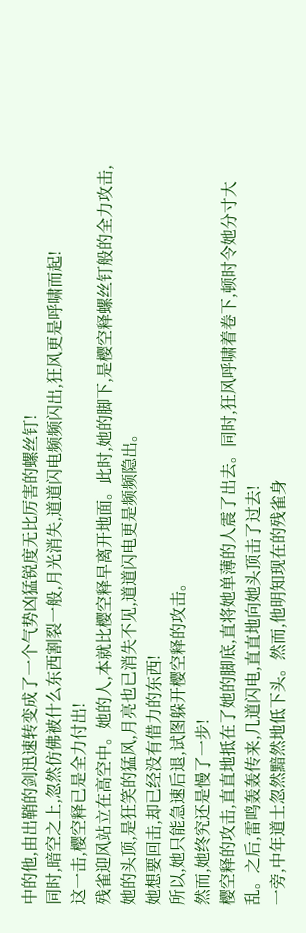中的他,由出鞘的剑迅速转变成了一个气势凶猛锐度无比厉害的螺丝钉!
同时,暗空之上,忽然仿佛被什么东西割裂一般,月光消失,道道闪电频频闪出,狂风更是呼啸而起!
这一击,樱空释已是全力付出!
残雀迎风站立在高空中。她的人,本就比樱空释早离开地面。此时,她的脚下,是樱空释螺丝钉般的全力攻击,她的头顶,是狂笑的猛风,月亮也已消失不见,道道闪电更是频频隐出。
她想要回击,却已经没有借力的东西!
所以,她只能急速后退,试图躲开樱空释的攻击。
然而,她终究还是慢了一步!
樱空释的攻击,直直地抵在了她的脚底,直将她单薄的人震了出去。同时,狂风呼啸着卷下,顿时令她分寸大乱。之后,雷鸣轰轰传来,几道闪电,直直地向她头顶击了过去!
一旁,中年道士忽然黯然地低下头。然而,他明知现在的残雀身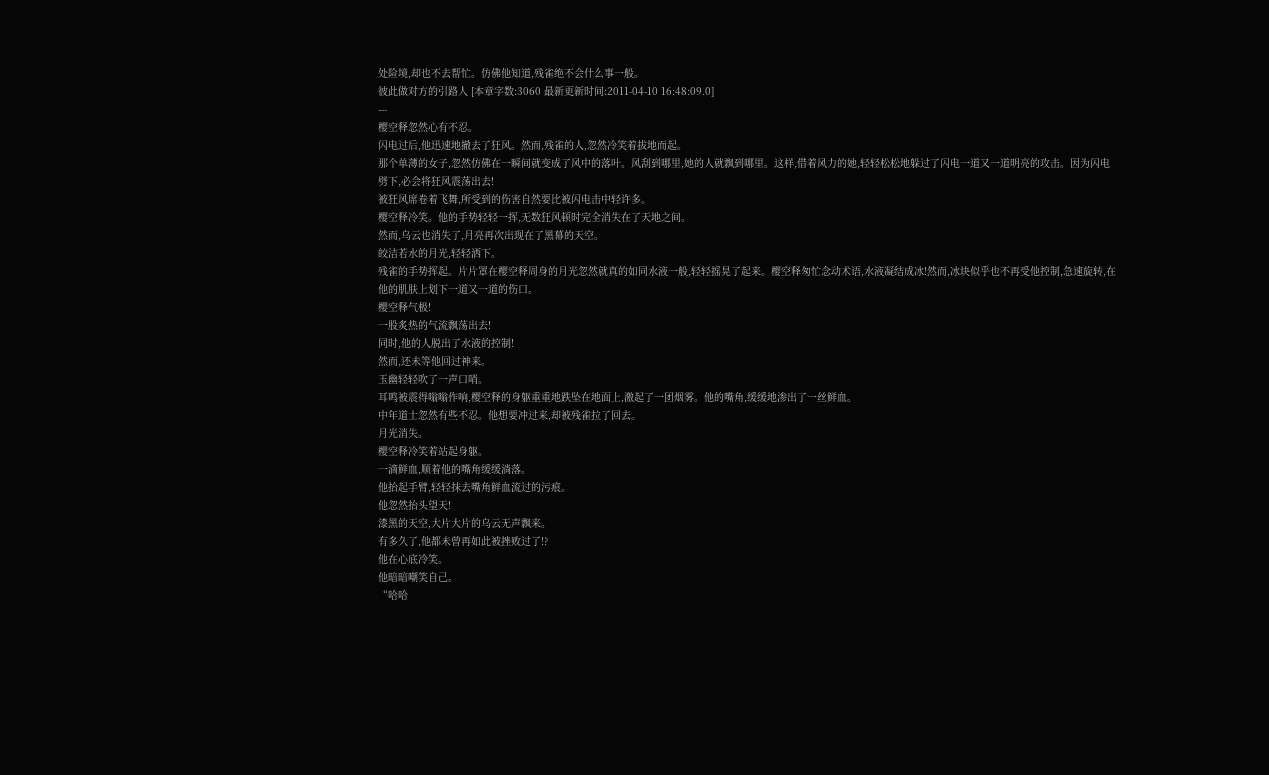处险境,却也不去帮忙。仿佛他知道,残雀绝不会什么事一般。
彼此做对方的引路人 [本章字数:3060 最新更新时间:2011-04-10 16:48:09.0]
---
樱空释忽然心有不忍。
闪电过后,他迅速地撤去了狂风。然而,残雀的人,忽然冷笑着拔地而起。
那个单薄的女子,忽然仿佛在一瞬间就变成了风中的落叶。风刮到哪里,她的人就飘到哪里。这样,借着风力的她,轻轻松松地躲过了闪电一道又一道明亮的攻击。因为闪电劈下,必会将狂风震荡出去!
被狂风席卷着飞舞,所受到的伤害自然要比被闪电击中轻许多。
樱空释冷笑。他的手势轻轻一挥,无数狂风顿时完全消失在了天地之间。
然而,乌云也消失了,月亮再次出现在了黑幕的天空。
皎洁若水的月光,轻轻洒下。
残雀的手势挥起。片片罩在樱空释周身的月光忽然就真的如同水液一般,轻轻摇晃了起来。樱空释匆忙念动术语,水液凝结成冰!然而,冰块似乎也不再受他控制,急速旋转,在他的肌肤上划下一道又一道的伤口。
樱空释气极!
一股炙热的气流飘荡出去!
同时,他的人脱出了水液的控制!
然而,还未等他回过神来。
玉幽轻轻吹了一声口哨。
耳鸣被震得嗡嗡作响,樱空释的身躯重重地跌坠在地面上,激起了一团烟雾。他的嘴角,缓缓地渗出了一丝鲜血。
中年道士忽然有些不忍。他想要冲过来,却被残雀拉了回去。
月光消失。
樱空释冷笑着站起身躯。
一滴鲜血,顺着他的嘴角缓缓淌落。
他抬起手臂,轻轻抹去嘴角鲜血流过的污痕。
他忽然抬头望天!
漆黑的天空,大片大片的乌云无声飘来。
有多久了,他都未曾再如此被挫败过了!?
他在心底冷笑。
他暗暗嘲笑自己。
“哈哈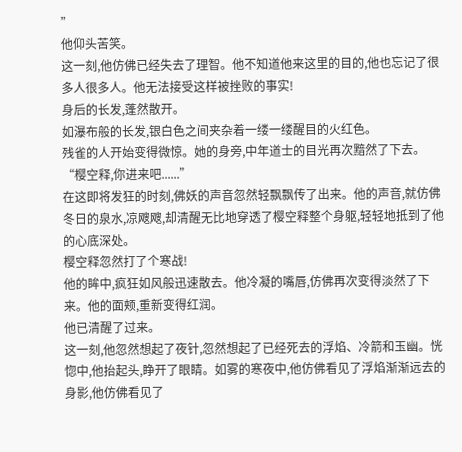”
他仰头苦笑。
这一刻,他仿佛已经失去了理智。他不知道他来这里的目的,他也忘记了很多人很多人。他无法接受这样被挫败的事实!
身后的长发,蓬然散开。
如瀑布般的长发,银白色之间夹杂着一缕一缕醒目的火红色。
残雀的人开始变得微惊。她的身旁,中年道士的目光再次黯然了下去。
“樱空释,你进来吧......”
在这即将发狂的时刻,佛妖的声音忽然轻飘飘传了出来。他的声音,就仿佛冬日的泉水,凉飕飕,却清醒无比地穿透了樱空释整个身躯,轻轻地抵到了他的心底深处。
樱空释忽然打了个寒战!
他的眸中,疯狂如风般迅速散去。他冷凝的嘴唇,仿佛再次变得淡然了下来。他的面颊,重新变得红润。
他已清醒了过来。
这一刻,他忽然想起了夜针,忽然想起了已经死去的浮焰、冷箭和玉幽。恍惚中,他抬起头,睁开了眼睛。如雾的寒夜中,他仿佛看见了浮焰渐渐远去的身影,他仿佛看见了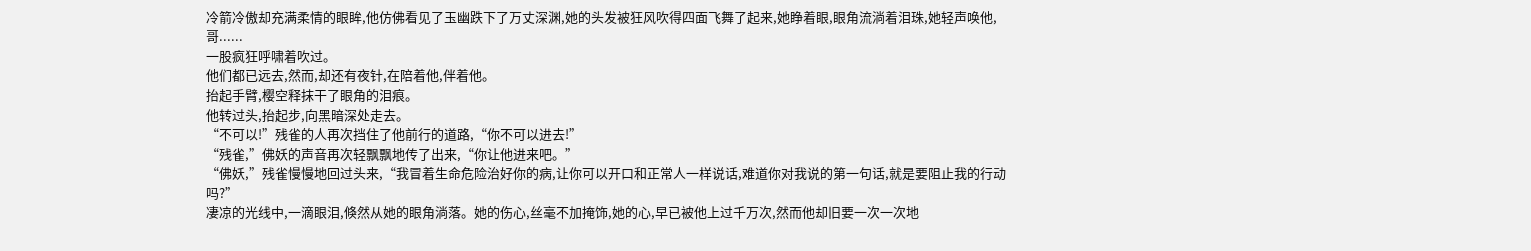冷箭冷傲却充满柔情的眼眸,他仿佛看见了玉幽跌下了万丈深渊,她的头发被狂风吹得四面飞舞了起来,她睁着眼,眼角流淌着泪珠,她轻声唤他,哥......
一股疯狂呼啸着吹过。
他们都已远去,然而,却还有夜针,在陪着他,伴着他。
抬起手臂,樱空释抹干了眼角的泪痕。
他转过头,抬起步,向黑暗深处走去。
“不可以!”残雀的人再次挡住了他前行的道路,“你不可以进去!”
“残雀,”佛妖的声音再次轻飘飘地传了出来,“你让他进来吧。”
“佛妖,”残雀慢慢地回过头来,“我冒着生命危险治好你的病,让你可以开口和正常人一样说话,难道你对我说的第一句话,就是要阻止我的行动吗?”
凄凉的光线中,一滴眼泪,倏然从她的眼角淌落。她的伤心,丝毫不加掩饰,她的心,早已被他上过千万次,然而他却旧要一次一次地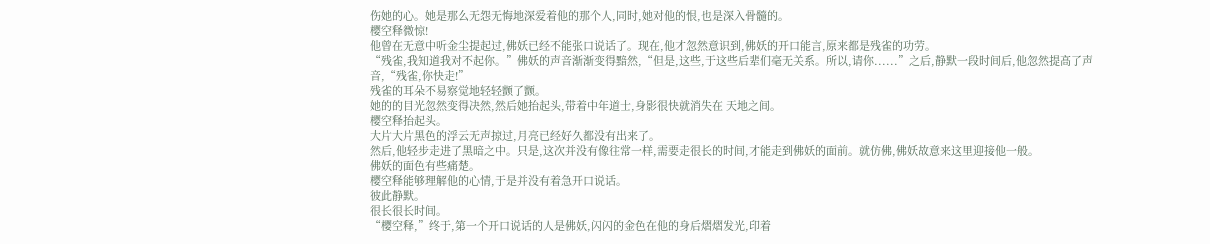伤她的心。她是那么无怨无悔地深爱着他的那个人,同时,她对他的恨,也是深入骨髓的。
樱空释微惊!
他曾在无意中听金尘提起过,佛妖已经不能张口说话了。现在,他才忽然意识到,佛妖的开口能言,原来都是残雀的功劳。
“残雀,我知道我对不起你。”佛妖的声音渐渐变得黯然,“但是,这些,于这些后辈们毫无关系。所以,请你......”之后,静默一段时间后,他忽然提高了声音,“残雀,你快走!”
残雀的耳朵不易察觉地轻轻颤了颤。
她的的目光忽然变得决然,然后她抬起头,带着中年道士,身影很快就消失在 天地之间。
樱空释抬起头。
大片大片黑色的浮云无声掠过,月亮已经好久都没有出来了。
然后,他轻步走进了黑暗之中。只是,这次并没有像往常一样,需要走很长的时间,才能走到佛妖的面前。就仿佛,佛妖故意来这里迎接他一般。
佛妖的面色有些痛楚。
樱空释能够理解他的心情,于是并没有着急开口说话。
彼此静默。
很长很长时间。
“樱空释,”终于,第一个开口说话的人是佛妖,闪闪的金色在他的身后熠熠发光,印着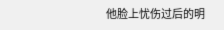他脸上忧伤过后的明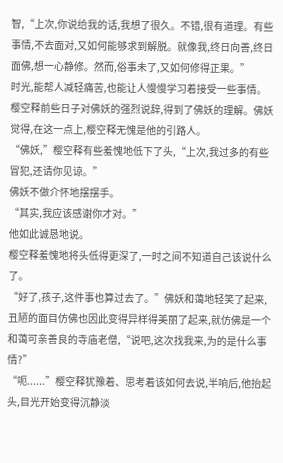智,“上次,你说给我的话,我想了很久。不错,很有道理。有些事情,不去面对,又如何能够求到解脱。就像我,终日向善,终日面佛,想一心静修。然而,俗事未了,又如何修得正果。”
时光,能帮人减轻痛苦,也能让人慢慢学习着接受一些事情。
樱空释前些日子对佛妖的强烈说辞,得到了佛妖的理解。佛妖觉得,在这一点上,樱空释无愧是他的引路人。
“佛妖,”樱空释有些羞愧地低下了头,“上次,我过多的有些冒犯,还请你见谅。”
佛妖不做介怀地摆摆手。
“其实,我应该感谢你才对。”
他如此诚恳地说。
樱空释羞愧地将头低得更深了,一时之间不知道自己该说什么了。
“好了,孩子,这件事也算过去了。”佛妖和蔼地轻笑了起来,丑陋的面目仿佛也因此变得异样得美丽了起来,就仿佛是一个和蔼可亲善良的寺庙老僧,“说吧,这次找我来,为的是什么事情?”
“呃......”樱空释犹豫着、思考着该如何去说,半响后,他抬起头,目光开始变得沉静淡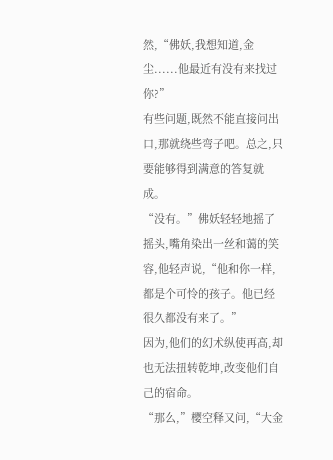然,“佛妖,我想知道,金尘......他最近有没有来找过你?”
有些问题,既然不能直接问出口,那就绕些弯子吧。总之,只要能够得到满意的答复就成。
“没有。”佛妖轻轻地摇了摇头,嘴角染出一丝和蔼的笑容,他轻声说,“他和你一样,都是个可怜的孩子。他已经很久都没有来了。”
因为,他们的幻术纵使再高,却也无法扭转乾坤,改变他们自己的宿命。
“那么,”樱空释又问,“大金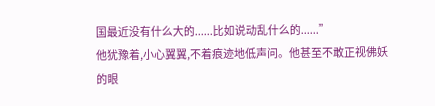国最近没有什么大的......比如说动乱什么的......”
他犹豫着,小心翼翼,不着痕迹地低声问。他甚至不敢正视佛妖的眼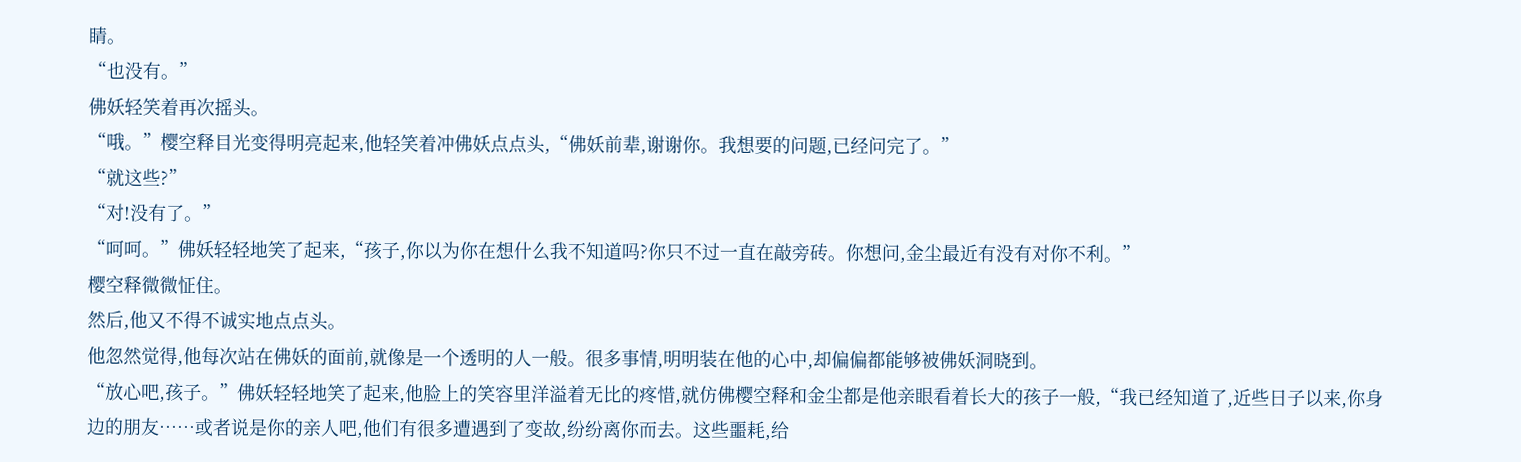睛。
“也没有。”
佛妖轻笑着再次摇头。
“哦。”樱空释目光变得明亮起来,他轻笑着冲佛妖点点头,“佛妖前辈,谢谢你。我想要的问题,已经问完了。”
“就这些?”
“对!没有了。”
“呵呵。”佛妖轻轻地笑了起来,“孩子,你以为你在想什么我不知道吗?你只不过一直在敲旁砖。你想问,金尘最近有没有对你不利。”
樱空释微微怔住。
然后,他又不得不诚实地点点头。
他忽然觉得,他每次站在佛妖的面前,就像是一个透明的人一般。很多事情,明明装在他的心中,却偏偏都能够被佛妖洞晓到。
“放心吧,孩子。”佛妖轻轻地笑了起来,他脸上的笑容里洋溢着无比的疼惜,就仿佛樱空释和金尘都是他亲眼看着长大的孩子一般,“我已经知道了,近些日子以来,你身边的朋友……或者说是你的亲人吧,他们有很多遭遇到了变故,纷纷离你而去。这些噩耗,给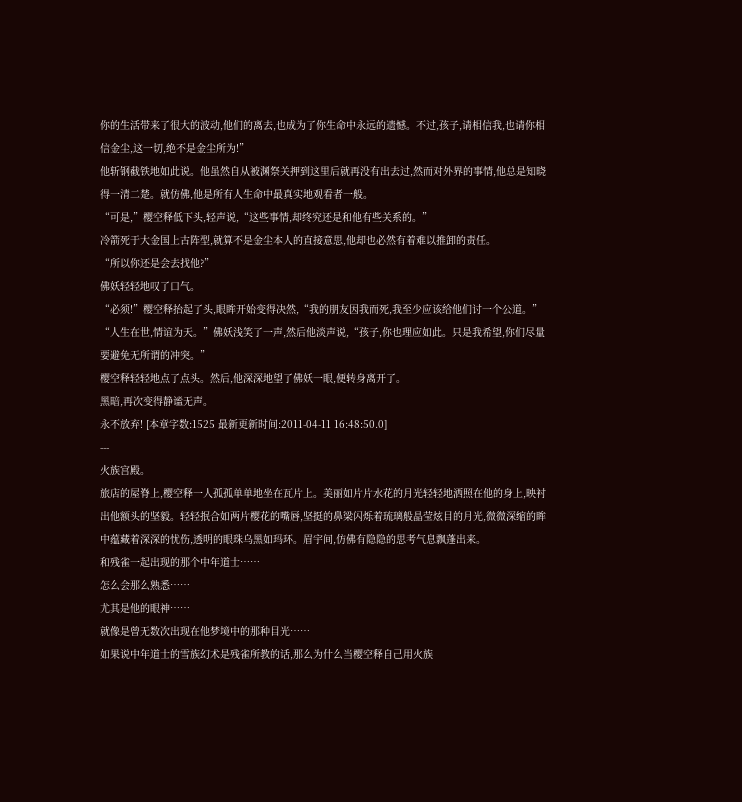你的生活带来了很大的波动,他们的离去,也成为了你生命中永远的遗憾。不过,孩子,请相信我,也请你相信金尘,这一切,绝不是金尘所为!”
他斩钢截铁地如此说。他虽然自从被渊祭关押到这里后就再没有出去过,然而对外界的事情,他总是知晓得一清二楚。就仿佛,他是所有人生命中最真实地观看者一般。
“可是,”樱空释低下头,轻声说,“这些事情,却终究还是和他有些关系的。”
冷箭死于大金国上古阵型,就算不是金尘本人的直接意思,他却也必然有着难以推卸的责任。
“所以你还是会去找他?”
佛妖轻轻地叹了口气。
“必须!”樱空释抬起了头,眼眸开始变得决然,“我的朋友因我而死,我至少应该给他们讨一个公道。”
“人生在世,情谊为天。”佛妖浅笑了一声,然后他淡声说,“孩子,你也理应如此。只是我希望,你们尽量要避免无所谓的冲突。”
樱空释轻轻地点了点头。然后,他深深地望了佛妖一眼,便转身离开了。
黑暗,再次变得静谧无声。
永不放弃! [本章字数:1525 最新更新时间:2011-04-11 16:48:50.0]
---
火族宫殿。
旅店的屋脊上,樱空释一人孤孤单单地坐在瓦片上。美丽如片片水花的月光轻轻地洒照在他的身上,映衬出他额头的坚毅。轻轻抿合如两片樱花的嘴唇,坚挺的鼻梁闪烁着琉璃般晶莹炫目的月光,微微深缩的眸中蕴藏着深深的忧伤,透明的眼珠乌黑如玛环。眉宇间,仿佛有隐隐的思考气息飘蓬出来。
和残雀一起出现的那个中年道士……
怎么会那么熟悉……
尤其是他的眼神……
就像是曾无数次出现在他梦境中的那种目光……
如果说中年道士的雪族幻术是残雀所教的话,那么为什么当樱空释自己用火族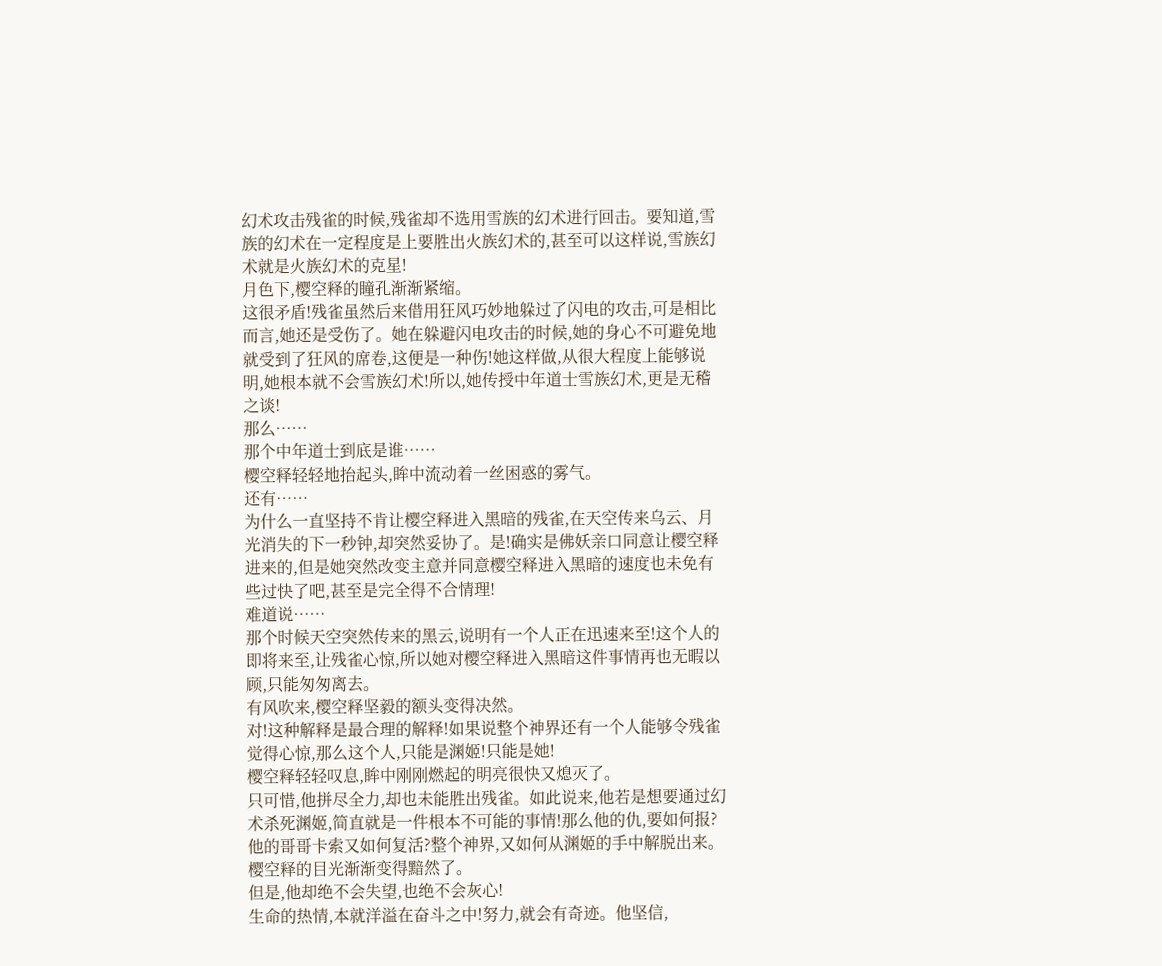幻术攻击残雀的时候,残雀却不选用雪族的幻术进行回击。要知道,雪族的幻术在一定程度是上要胜出火族幻术的,甚至可以这样说,雪族幻术就是火族幻术的克星!
月色下,樱空释的瞳孔渐渐紧缩。
这很矛盾!残雀虽然后来借用狂风巧妙地躲过了闪电的攻击,可是相比而言,她还是受伤了。她在躲避闪电攻击的时候,她的身心不可避免地就受到了狂风的席卷,这便是一种伤!她这样做,从很大程度上能够说明,她根本就不会雪族幻术!所以,她传授中年道士雪族幻术,更是无稽之谈!
那么……
那个中年道士到底是谁……
樱空释轻轻地抬起头,眸中流动着一丝困惑的雾气。
还有……
为什么一直坚持不肯让樱空释进入黑暗的残雀,在天空传来乌云、月光消失的下一秒钟,却突然妥协了。是!确实是佛妖亲口同意让樱空释进来的,但是她突然改变主意并同意樱空释进入黑暗的速度也未免有些过快了吧,甚至是完全得不合情理!
难道说……
那个时候天空突然传来的黑云,说明有一个人正在迅速来至!这个人的即将来至,让残雀心惊,所以她对樱空释进入黑暗这件事情再也无暇以顾,只能匆匆离去。
有风吹来,樱空释坚毅的额头变得决然。
对!这种解释是最合理的解释!如果说整个神界还有一个人能够令残雀觉得心惊,那么这个人,只能是渊姬!只能是她!
樱空释轻轻叹息,眸中刚刚燃起的明亮很快又熄灭了。
只可惜,他拼尽全力,却也未能胜出残雀。如此说来,他若是想要通过幻术杀死渊姬,简直就是一件根本不可能的事情!那么他的仇,要如何报?他的哥哥卡索又如何复活?整个神界,又如何从渊姬的手中解脱出来。
樱空释的目光渐渐变得黯然了。
但是,他却绝不会失望,也绝不会灰心!
生命的热情,本就洋溢在奋斗之中!努力,就会有奇迹。他坚信,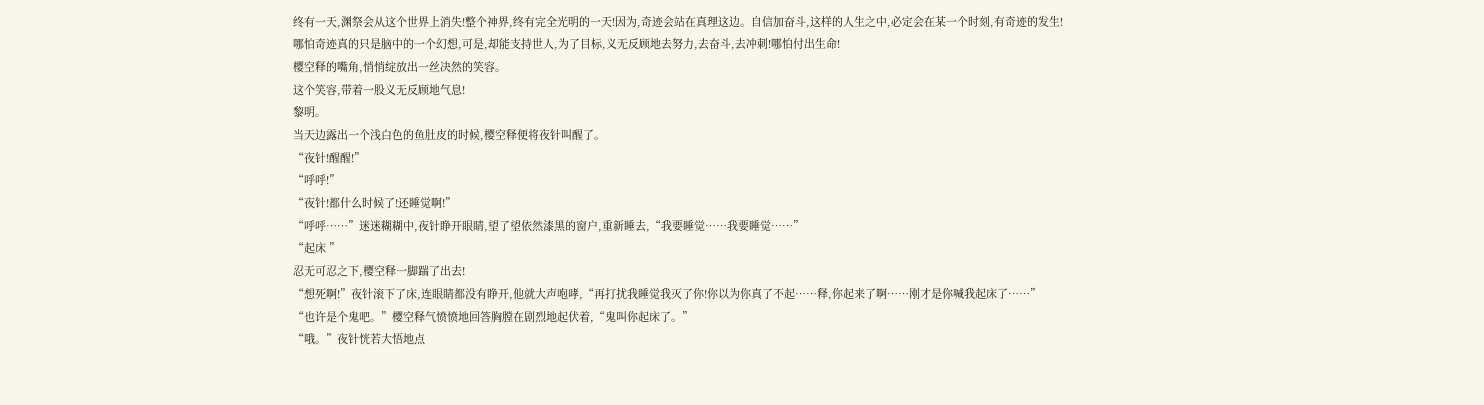终有一天,渊祭会从这个世界上消失!整个神界,终有完全光明的一天!因为,奇迹会站在真理这边。自信加奋斗,这样的人生之中,必定会在某一个时刻,有奇迹的发生!
哪怕奇迹真的只是脑中的一个幻想,可是,却能支持世人,为了目标,义无反顾地去努力,去奋斗,去冲刺!哪怕付出生命!
樱空释的嘴角,悄悄绽放出一丝决然的笑容。
这个笑容,带着一股义无反顾地气息!
黎明。
当天边露出一个浅白色的鱼肚皮的时候,樱空释便将夜针叫醒了。
“夜针!醒醒!”
“呼呼!”
“夜针!都什么时候了!还睡觉啊!”
“呼呼……”迷迷糊糊中,夜针睁开眼睛,望了望依然漆黑的窗户,重新睡去,“我要睡觉……我要睡觉……”
“起床 ”
忍无可忍之下,樱空释一脚踹了出去!
“想死啊!”夜针滚下了床,连眼睛都没有睁开,他就大声咆哮,“再打扰我睡觉我灭了你!你以为你真了不起……释,你起来了啊……刚才是你喊我起床了……”
“也许是个鬼吧。”樱空释气愤愤地回答胸膛在剧烈地起伏着,“鬼叫你起床了。”
“哦。”夜针恍若大悟地点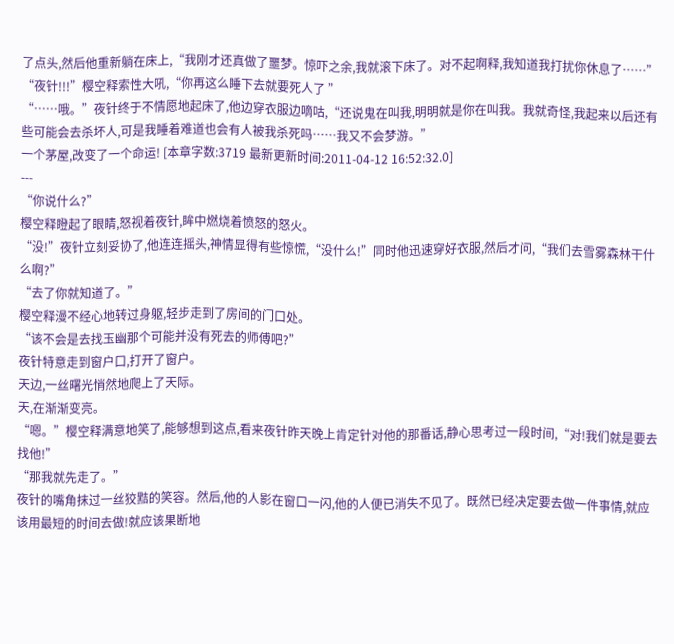了点头,然后他重新躺在床上,“我刚才还真做了噩梦。惊吓之余,我就滚下床了。对不起啊释,我知道我打扰你休息了……”
“夜针!!!”樱空释索性大吼,“你再这么睡下去就要死人了 ”
“……哦。”夜针终于不情愿地起床了,他边穿衣服边嘀咕,“还说鬼在叫我,明明就是你在叫我。我就奇怪,我起来以后还有些可能会去杀坏人,可是我睡着难道也会有人被我杀死吗……我又不会梦游。”
一个茅屋,改变了一个命运! [本章字数:3719 最新更新时间:2011-04-12 16:52:32.0]
---
“你说什么?”
樱空释瞪起了眼睛,怒视着夜针,眸中燃烧着愤怒的怒火。
“没!”夜针立刻妥协了,他连连摇头,神情显得有些惊慌,“没什么!”同时他迅速穿好衣服,然后才问,“我们去雪雾森林干什么啊?”
“去了你就知道了。”
樱空释漫不经心地转过身躯,轻步走到了房间的门口处。
“该不会是去找玉幽那个可能并没有死去的师傅吧?”
夜针特意走到窗户口,打开了窗户。
天边,一丝曙光悄然地爬上了天际。
天,在渐渐变亮。
“嗯。”樱空释满意地笑了,能够想到这点,看来夜针昨天晚上肯定针对他的那番话,静心思考过一段时间,“对!我们就是要去找他!”
“那我就先走了。”
夜针的嘴角抹过一丝狡黠的笑容。然后,他的人影在窗口一闪,他的人便已消失不见了。既然已经决定要去做一件事情,就应该用最短的时间去做!就应该果断地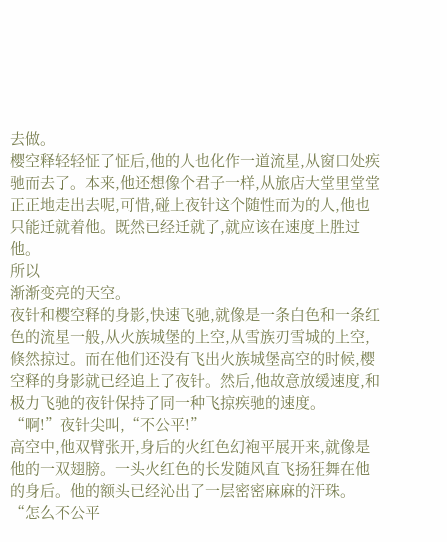去做。
樱空释轻轻怔了怔后,他的人也化作一道流星,从窗口处疾驰而去了。本来,他还想像个君子一样,从旅店大堂里堂堂正正地走出去呢,可惜,碰上夜针这个随性而为的人,他也只能迁就着他。既然已经迁就了,就应该在速度上胜过他。
所以
渐渐变亮的天空。
夜针和樱空释的身影,快速飞驰,就像是一条白色和一条红色的流星一般,从火族城堡的上空,从雪族刃雪城的上空,倏然掠过。而在他们还没有飞出火族城堡高空的时候,樱空释的身影就已经追上了夜针。然后,他故意放缓速度,和极力飞驰的夜针保持了同一种飞掠疾驰的速度。
“啊!”夜针尖叫,“不公平!”
高空中,他双臂张开,身后的火红色幻袍平展开来,就像是他的一双翅膀。一头火红色的长发随风直飞扬狂舞在他的身后。他的额头已经沁出了一层密密麻麻的汗珠。
“怎么不公平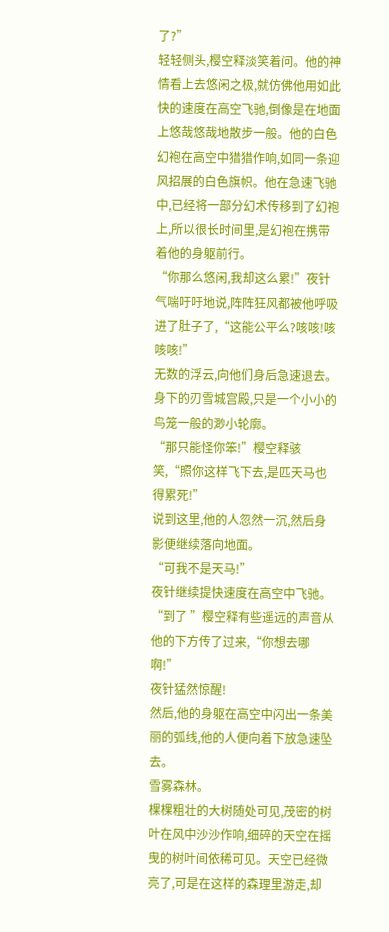了?”
轻轻侧头,樱空释淡笑着问。他的神情看上去悠闲之极,就仿佛他用如此快的速度在高空飞驰,倒像是在地面上悠哉悠哉地散步一般。他的白色幻袍在高空中猎猎作响,如同一条迎风招展的白色旗帜。他在急速飞驰中,已经将一部分幻术传移到了幻袍上,所以很长时间里,是幻袍在携带着他的身躯前行。
“你那么悠闲,我却这么累!”夜针气喘吁吁地说,阵阵狂风都被他呼吸进了肚子了,“这能公平么?咳咳!咳咳咳!”
无数的浮云,向他们身后急速退去。
身下的刃雪城宫殿,只是一个小小的鸟笼一般的渺小轮廓。
“那只能怪你笨!”樱空释骇笑,“照你这样飞下去,是匹天马也得累死!”
说到这里,他的人忽然一沉,然后身影便继续落向地面。
“可我不是天马!”
夜针继续提快速度在高空中飞驰。
“到了 ”樱空释有些遥远的声音从他的下方传了过来,“你想去哪啊!”
夜针猛然惊醒!
然后,他的身躯在高空中闪出一条美丽的弧线,他的人便向着下放急速坠去。
雪雾森林。
棵棵粗壮的大树随处可见,茂密的树叶在风中沙沙作响,细碎的天空在摇曳的树叶间依稀可见。天空已经微亮了,可是在这样的森理里游走,却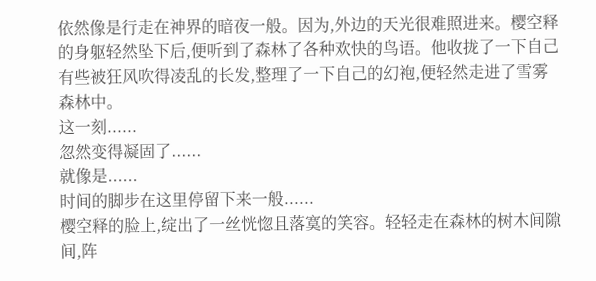依然像是行走在神界的暗夜一般。因为,外边的天光很难照进来。樱空释的身躯轻然坠下后,便听到了森林了各种欢快的鸟语。他收拢了一下自己有些被狂风吹得凌乱的长发,整理了一下自己的幻袍,便轻然走进了雪雾森林中。
这一刻......
忽然变得凝固了......
就像是......
时间的脚步在这里停留下来一般......
樱空释的脸上,绽出了一丝恍惚且落寞的笑容。轻轻走在森林的树木间隙间,阵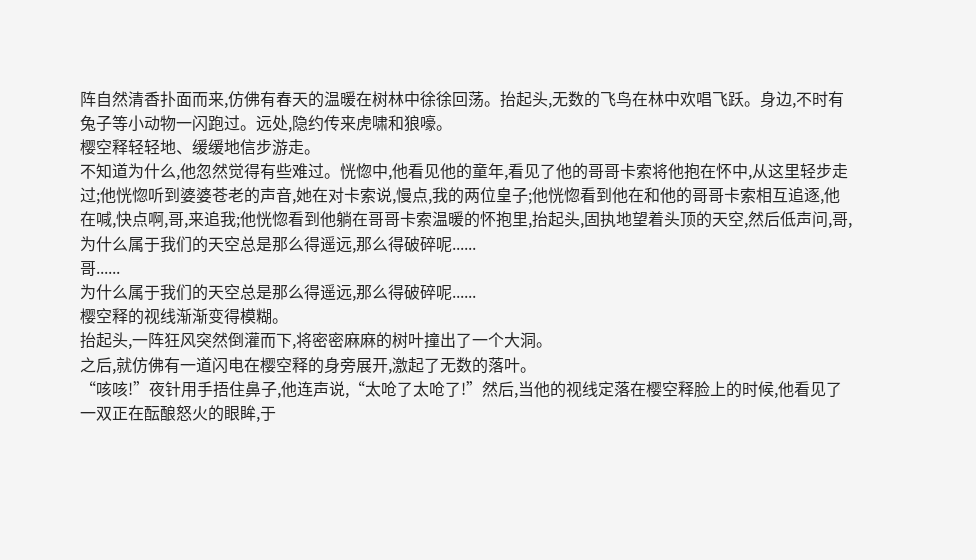阵自然清香扑面而来,仿佛有春天的温暖在树林中徐徐回荡。抬起头,无数的飞鸟在林中欢唱飞跃。身边,不时有兔子等小动物一闪跑过。远处,隐约传来虎啸和狼嚎。
樱空释轻轻地、缓缓地信步游走。
不知道为什么,他忽然觉得有些难过。恍惚中,他看见他的童年,看见了他的哥哥卡索将他抱在怀中,从这里轻步走过;他恍惚听到婆婆苍老的声音,她在对卡索说,慢点,我的两位皇子;他恍惚看到他在和他的哥哥卡索相互追逐,他在喊,快点啊,哥,来追我;他恍惚看到他躺在哥哥卡索温暖的怀抱里,抬起头,固执地望着头顶的天空,然后低声问,哥,为什么属于我们的天空总是那么得遥远,那么得破碎呢......
哥......
为什么属于我们的天空总是那么得遥远,那么得破碎呢......
樱空释的视线渐渐变得模糊。
抬起头,一阵狂风突然倒灌而下,将密密麻麻的树叶撞出了一个大洞。
之后,就仿佛有一道闪电在樱空释的身旁展开,激起了无数的落叶。
“咳咳!”夜针用手捂住鼻子,他连声说,“太呛了太呛了!”然后,当他的视线定落在樱空释脸上的时候,他看见了一双正在酝酿怒火的眼眸,于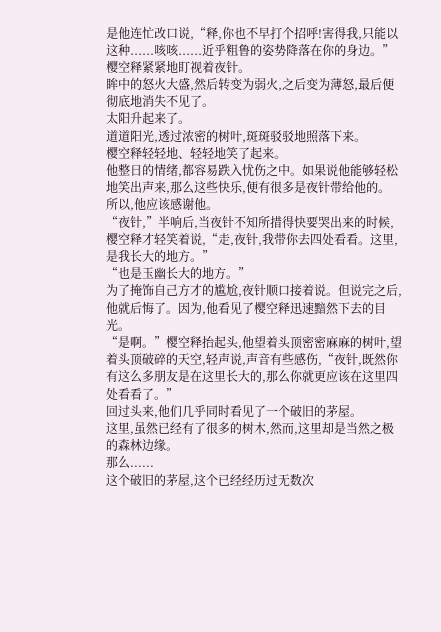是他连忙改口说,“释,你也不早打个招呼!害得我,只能以这种......咳咳......近乎粗鲁的姿势降落在你的身边。”
樱空释紧紧地盯视着夜针。
眸中的怒火大盛,然后转变为弱火,之后变为薄怒,最后便彻底地消失不见了。
太阳升起来了。
道道阳光,透过浓密的树叶,斑斑驳驳地照落下来。
樱空释轻轻地、轻轻地笑了起来。
他整日的情绪,都容易跌入忧伤之中。如果说他能够轻松地笑出声来,那么这些快乐,便有很多是夜针带给他的。
所以,他应该感谢他。
“夜针,”半响后,当夜针不知所措得快要哭出来的时候,樱空释才轻笑着说,“走,夜针,我带你去四处看看。这里,是我长大的地方。”
“也是玉幽长大的地方。”
为了掩饰自己方才的尴尬,夜针顺口接着说。但说完之后,他就后悔了。因为,他看见了樱空释迅速黯然下去的目光。
“是啊。”樱空释抬起头,他望着头顶密密麻麻的树叶,望着头顶破碎的天空,轻声说,声音有些感伤,“夜针,既然你有这么多朋友是在这里长大的,那么你就更应该在这里四处看看了。”
回过头来,他们几乎同时看见了一个破旧的茅屋。
这里,虽然已经有了很多的树木,然而,这里却是当然之极的森林边缘。
那么......
这个破旧的茅屋,这个已经经历过无数次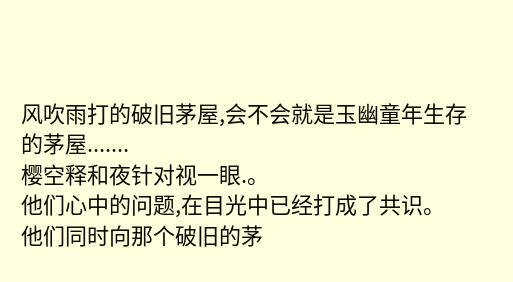风吹雨打的破旧茅屋,会不会就是玉幽童年生存的茅屋.......
樱空释和夜针对视一眼.。
他们心中的问题,在目光中已经打成了共识。
他们同时向那个破旧的茅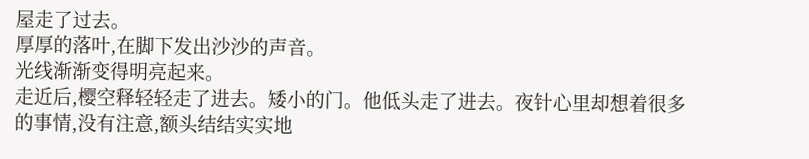屋走了过去。
厚厚的落叶,在脚下发出沙沙的声音。
光线渐渐变得明亮起来。
走近后,樱空释轻轻走了进去。矮小的门。他低头走了进去。夜针心里却想着很多的事情,没有注意,额头结结实实地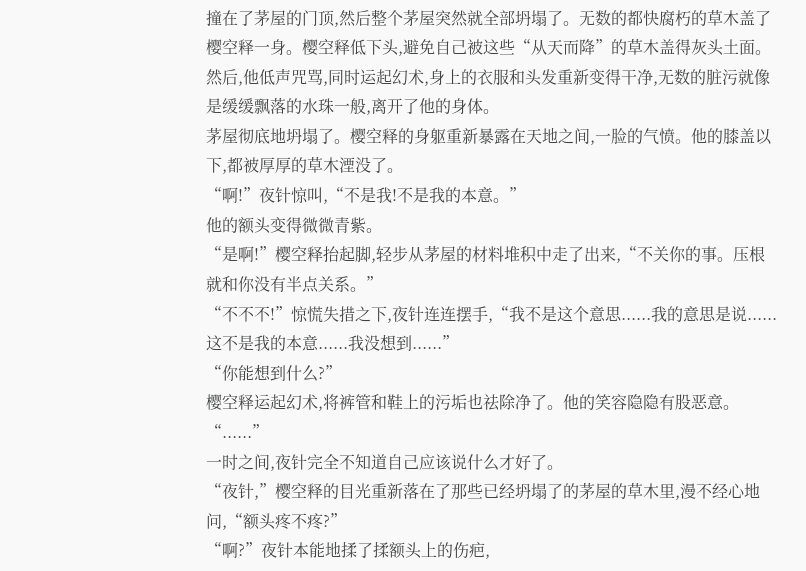撞在了茅屋的门顶,然后整个茅屋突然就全部坍塌了。无数的都快腐朽的草木盖了樱空释一身。樱空释低下头,避免自己被这些“从天而降”的草木盖得灰头土面。然后,他低声咒骂,同时运起幻术,身上的衣服和头发重新变得干净,无数的脏污就像是缓缓飘落的水珠一般,离开了他的身体。
茅屋彻底地坍塌了。樱空释的身躯重新暴露在天地之间,一脸的气愤。他的膝盖以下,都被厚厚的草木湮没了。
“啊!”夜针惊叫,“不是我!不是我的本意。”
他的额头变得微微青紫。
“是啊!”樱空释抬起脚,轻步从茅屋的材料堆积中走了出来,“不关你的事。压根就和你没有半点关系。”
“不不不!”惊慌失措之下,夜针连连摆手,“我不是这个意思......我的意思是说......这不是我的本意......我没想到......”
“你能想到什么?”
樱空释运起幻术,将裤管和鞋上的污垢也祛除净了。他的笑容隐隐有股恶意。
“......”
一时之间,夜针完全不知道自己应该说什么才好了。
“夜针,”樱空释的目光重新落在了那些已经坍塌了的茅屋的草木里,漫不经心地问,“额头疼不疼?”
“啊?”夜针本能地揉了揉额头上的伤疤,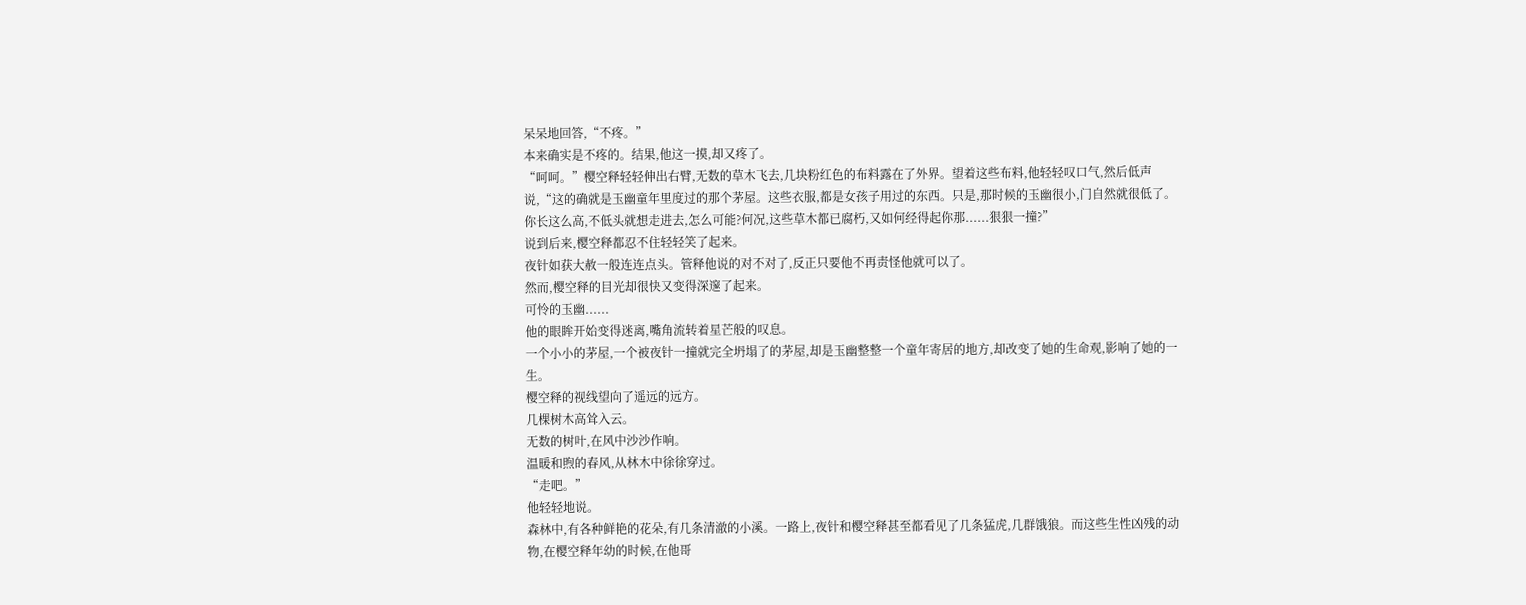呆呆地回答,“不疼。”
本来确实是不疼的。结果,他这一摸,却又疼了。
“呵呵。”樱空释轻轻伸出右臂,无数的草木飞去,几块粉红色的布料露在了外界。望着这些布料,他轻轻叹口气,然后低声说,“这的确就是玉幽童年里度过的那个茅屋。这些衣服,都是女孩子用过的东西。只是,那时候的玉幽很小,门自然就很低了。你长这么高,不低头就想走进去,怎么可能?何况,这些草木都已腐朽,又如何经得起你那......狠狠一撞?”
说到后来,樱空释都忍不住轻轻笑了起来。
夜针如获大赦一般连连点头。管释他说的对不对了,反正只要他不再责怪他就可以了。
然而,樱空释的目光却很快又变得深邃了起来。
可怜的玉幽......
他的眼眸开始变得迷离,嘴角流转着星芒般的叹息。
一个小小的茅屋,一个被夜针一撞就完全坍塌了的茅屋,却是玉幽整整一个童年寄居的地方,却改变了她的生命观,影响了她的一生。
樱空释的视线望向了遥远的远方。
几棵树木高耸入云。
无数的树叶,在风中沙沙作响。
温暖和煦的春风,从林木中徐徐穿过。
“走吧。”
他轻轻地说。
森林中,有各种鲜艳的花朵,有几条清澈的小溪。一路上,夜针和樱空释甚至都看见了几条猛虎,几群饿狼。而这些生性凶残的动物,在樱空释年幼的时候,在他哥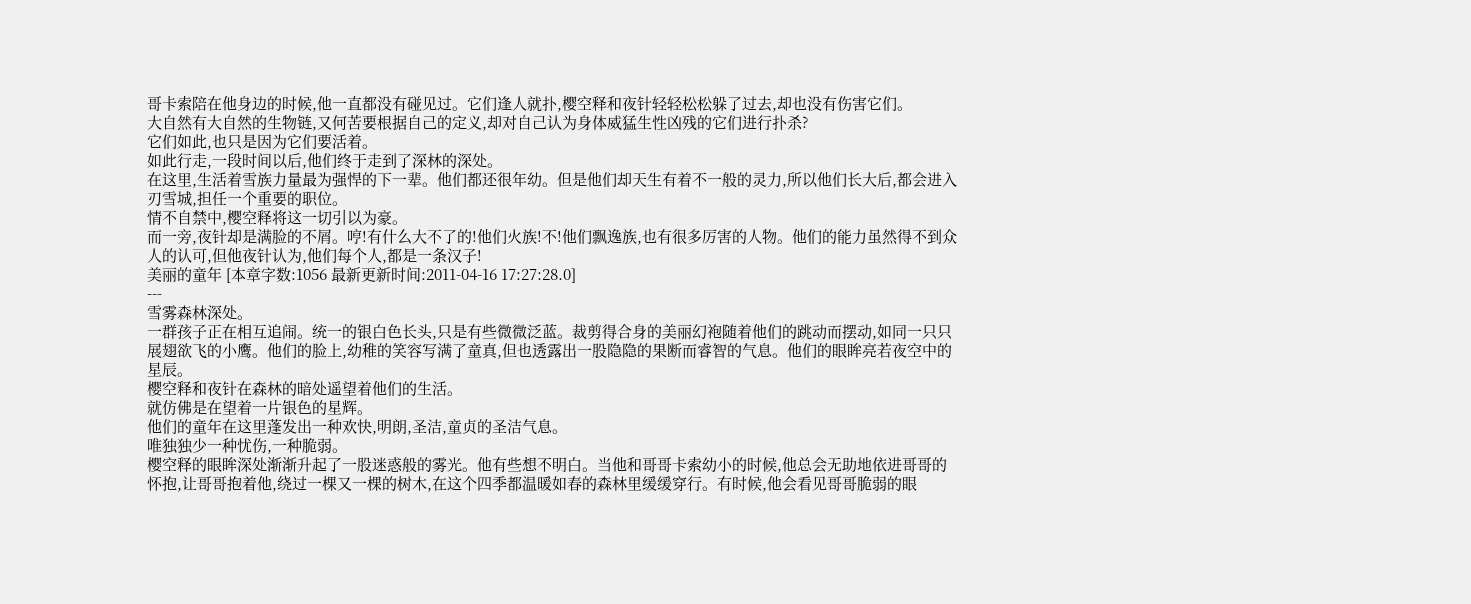哥卡索陪在他身边的时候,他一直都没有碰见过。它们逢人就扑,樱空释和夜针轻轻松松躲了过去,却也没有伤害它们。
大自然有大自然的生物链,又何苦要根据自己的定义,却对自己认为身体威猛生性凶残的它们进行扑杀?
它们如此,也只是因为它们要活着。
如此行走,一段时间以后,他们终于走到了深林的深处。
在这里,生活着雪族力量最为强悍的下一辈。他们都还很年幼。但是他们却天生有着不一般的灵力,所以他们长大后,都会进入刃雪城,担任一个重要的职位。
情不自禁中,樱空释将这一切引以为豪。
而一旁,夜针却是满脸的不屑。哼!有什么大不了的!他们火族!不!他们飘逸族,也有很多厉害的人物。他们的能力虽然得不到众人的认可,但他夜针认为,他们每个人,都是一条汉子!
美丽的童年 [本章字数:1056 最新更新时间:2011-04-16 17:27:28.0]
---
雪雾森林深处。
一群孩子正在相互追闹。统一的银白色长头,只是有些微微泛蓝。裁剪得合身的美丽幻袍随着他们的跳动而摆动,如同一只只展翅欲飞的小鹰。他们的脸上,幼稚的笑容写满了童真,但也透露出一股隐隐的果断而睿智的气息。他们的眼眸亮若夜空中的星辰。
樱空释和夜针在森林的暗处遥望着他们的生活。
就仿佛是在望着一片银色的星辉。
他们的童年在这里蓬发出一种欢快,明朗,圣洁,童贞的圣洁气息。
唯独独少一种忧伤,一种脆弱。
樱空释的眼眸深处渐渐升起了一股迷惑般的雾光。他有些想不明白。当他和哥哥卡索幼小的时候,他总会无助地依进哥哥的怀抱,让哥哥抱着他,绕过一棵又一棵的树木,在这个四季都温暖如春的森林里缓缓穿行。有时候,他会看见哥哥脆弱的眼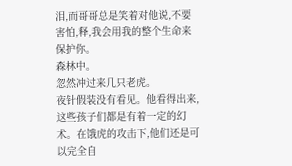泪,而哥哥总是笑着对他说,不要害怕,释,我会用我的整个生命来保护你。
森林中。
忽然冲过来几只老虎。
夜针假装没有看见。他看得出来,这些孩子们都是有着一定的幻术。在饿虎的攻击下,他们还是可以完全自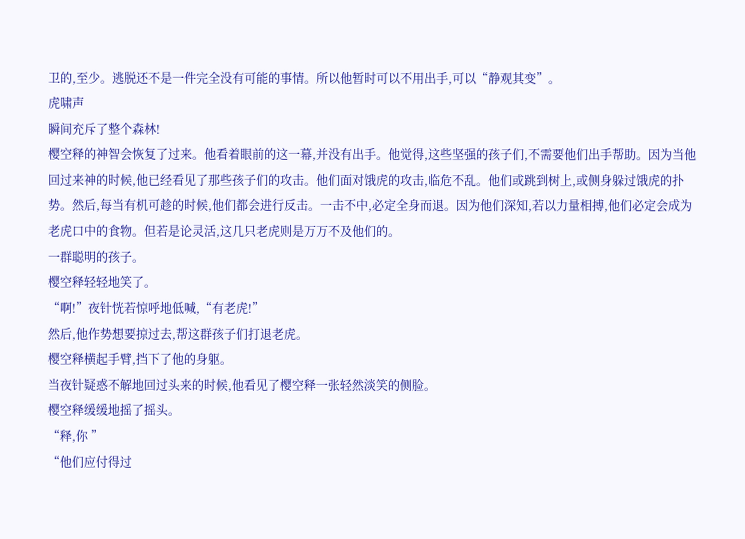卫的,至少。逃脱还不是一件完全没有可能的事情。所以他暂时可以不用出手,可以“静观其变”。
虎啸声
瞬间充斥了整个森林!
樱空释的神智会恢复了过来。他看着眼前的这一幕,并没有出手。他觉得,这些坚强的孩子们,不需要他们出手帮助。因为当他回过来神的时候,他已经看见了那些孩子们的攻击。他们面对饿虎的攻击,临危不乱。他们或跳到树上,或侧身躲过饿虎的扑势。然后,每当有机可趁的时候,他们都会进行反击。一击不中,必定全身而退。因为他们深知,若以力量相搏,他们必定会成为老虎口中的食物。但若是论灵活,这几只老虎则是万万不及他们的。
一群聪明的孩子。
樱空释轻轻地笑了。
“啊!”夜针恍若惊呼地低喊,“有老虎!”
然后,他作势想要掠过去,帮这群孩子们打退老虎。
樱空释横起手臂,挡下了他的身躯。
当夜针疑惑不解地回过头来的时候,他看见了樱空释一张轻然淡笑的侧脸。
樱空释缓缓地摇了摇头。
“释,你 ”
“他们应付得过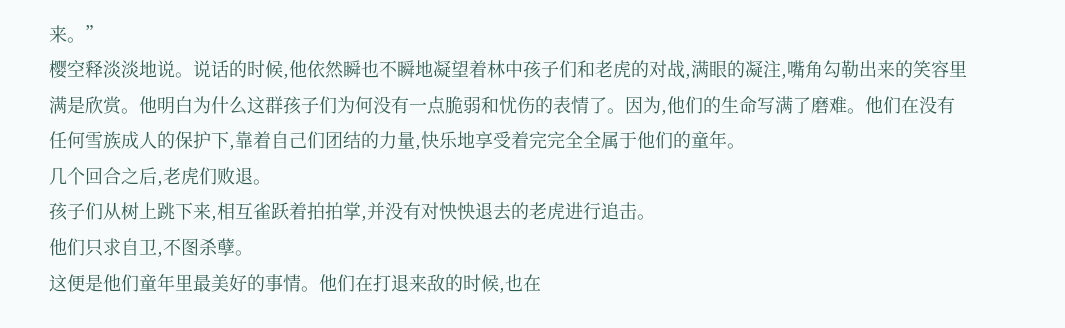来。”
樱空释淡淡地说。说话的时候,他依然瞬也不瞬地凝望着林中孩子们和老虎的对战,满眼的凝注,嘴角勾勒出来的笑容里满是欣赏。他明白为什么这群孩子们为何没有一点脆弱和忧伤的表情了。因为,他们的生命写满了磨难。他们在没有任何雪族成人的保护下,靠着自己们团结的力量,快乐地享受着完完全全属于他们的童年。
几个回合之后,老虎们败退。
孩子们从树上跳下来,相互雀跃着拍拍掌,并没有对怏怏退去的老虎进行追击。
他们只求自卫,不图杀孽。
这便是他们童年里最美好的事情。他们在打退来敌的时候,也在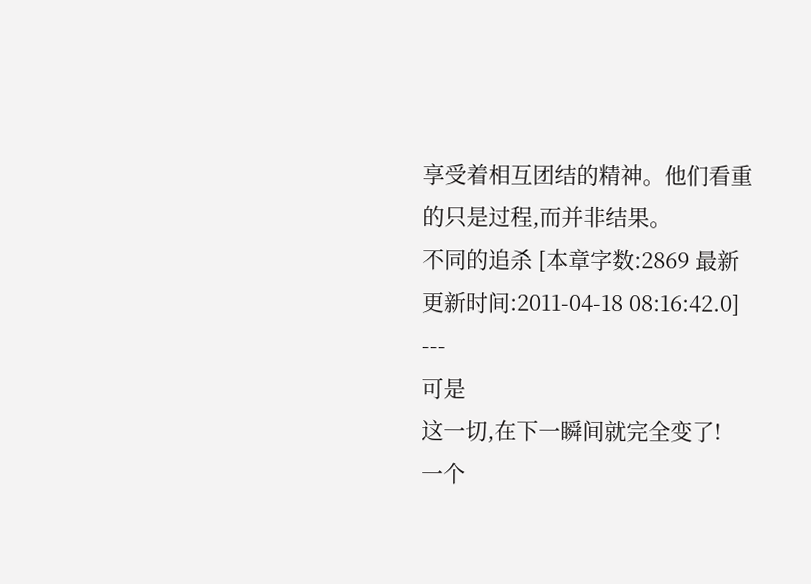享受着相互团结的精神。他们看重的只是过程,而并非结果。
不同的追杀 [本章字数:2869 最新更新时间:2011-04-18 08:16:42.0]
---
可是
这一切,在下一瞬间就完全变了!
一个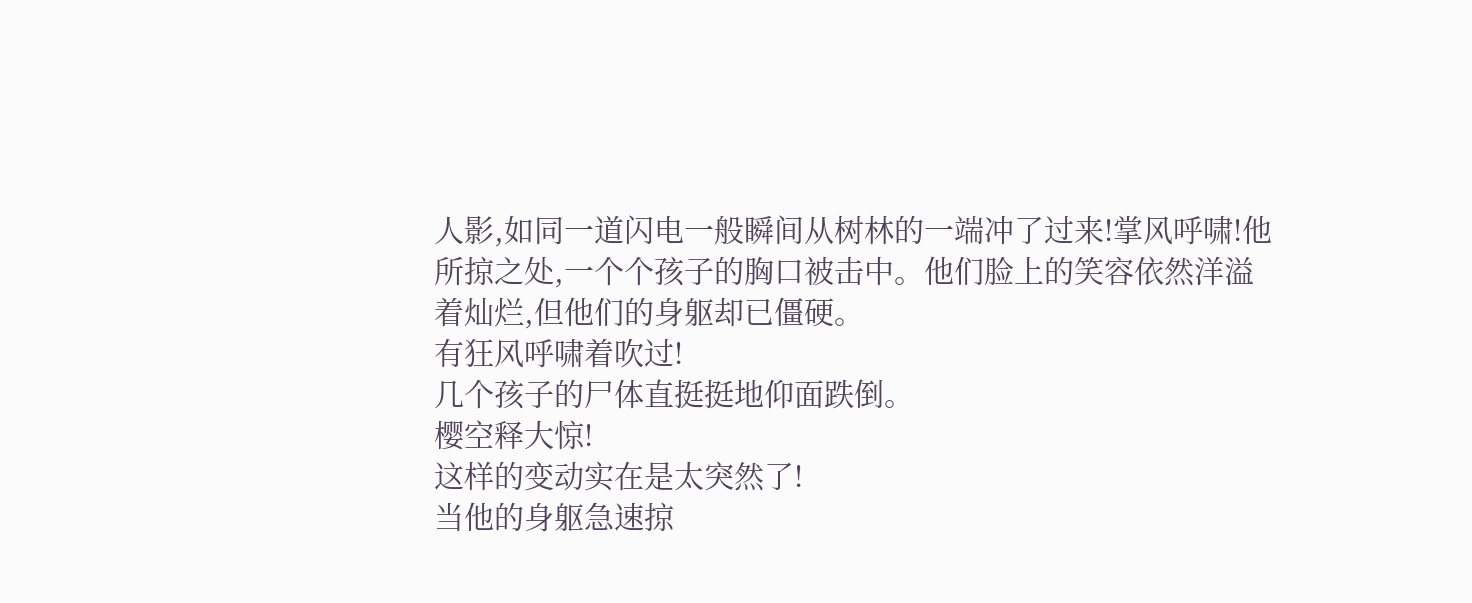人影,如同一道闪电一般瞬间从树林的一端冲了过来!掌风呼啸!他所掠之处,一个个孩子的胸口被击中。他们脸上的笑容依然洋溢着灿烂,但他们的身躯却已僵硬。
有狂风呼啸着吹过!
几个孩子的尸体直挺挺地仰面跌倒。
樱空释大惊!
这样的变动实在是太突然了!
当他的身躯急速掠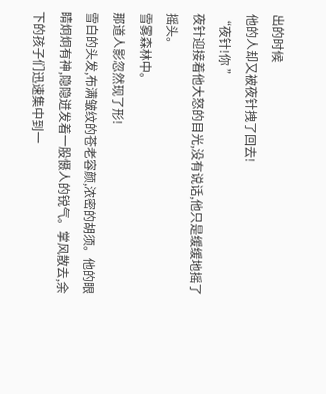出的时候
他的人却又被夜针拽了回去!
“夜针!你 ”
夜针迎接着他大怒的目光,没有说话,他只是缓缓地摇了摇头。
雪雾森林中。
那道人影忽然现了形!
雪白的头发,布满皱纹的苍老容颜,浓密的胡须。他的眼睛炯炯有神,隐隐迸发着一股慑人的锐气。掌风散去,余下的孩子们迅速集中到一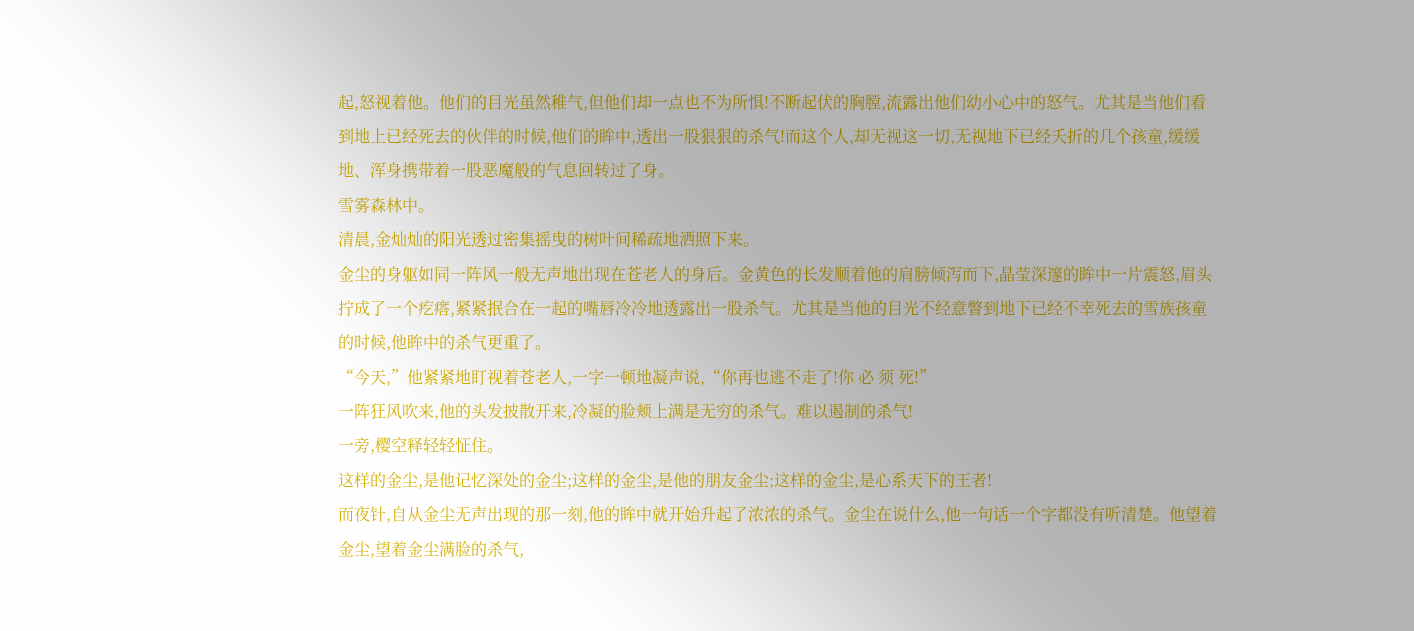起,怒视着他。他们的目光虽然稚气,但他们却一点也不为所惧!不断起伏的胸膛,流露出他们幼小心中的怒气。尤其是当他们看到地上已经死去的伙伴的时候,他们的眸中,透出一股狠狠的杀气!而这个人,却无视这一切,无视地下已经夭折的几个孩童,缓缓地、浑身携带着一股恶魔般的气息回转过了身。
雪雾森林中。
清晨,金灿灿的阳光透过密集摇曳的树叶间稀疏地洒照下来。
金尘的身躯如同一阵风一般无声地出现在苍老人的身后。金黄色的长发顺着他的肩膀倾泻而下,晶莹深邃的眸中一片震怒,眉头拧成了一个疙瘩,紧紧抿合在一起的嘴唇冷冷地透露出一股杀气。尤其是当他的目光不经意瞥到地下已经不幸死去的雪族孩童的时候,他眸中的杀气更重了。
“今天,”他紧紧地盯视着苍老人,一字一顿地凝声说,“你再也逃不走了!你 必 须 死!”
一阵狂风吹来,他的头发披散开来,冷凝的脸颊上满是无穷的杀气。难以遏制的杀气!
一旁,樱空释轻轻怔住。
这样的金尘,是他记忆深处的金尘;这样的金尘,是他的朋友金尘;这样的金尘,是心系天下的王者!
而夜针,自从金尘无声出现的那一刻,他的眸中就开始升起了浓浓的杀气。金尘在说什么,他一句话一个字都没有听清楚。他望着金尘,望着金尘满脸的杀气,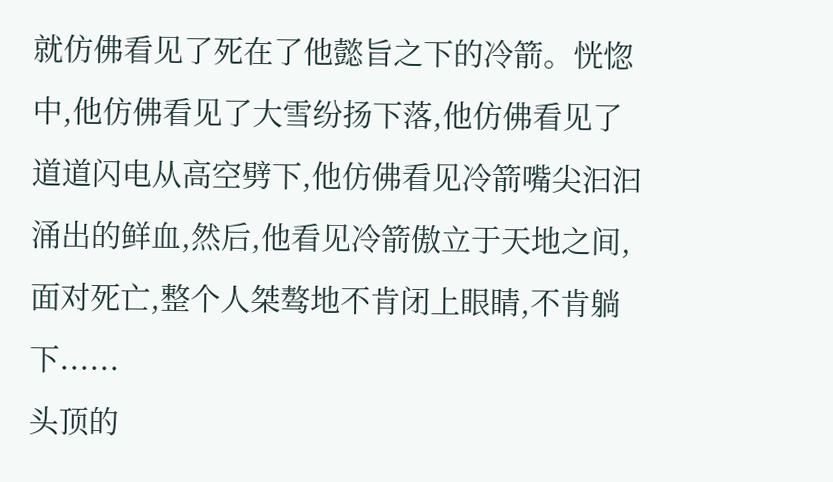就仿佛看见了死在了他懿旨之下的冷箭。恍惚中,他仿佛看见了大雪纷扬下落,他仿佛看见了道道闪电从高空劈下,他仿佛看见冷箭嘴尖汩汩涌出的鲜血,然后,他看见冷箭傲立于天地之间,面对死亡,整个人桀骜地不肯闭上眼睛,不肯躺下......
头顶的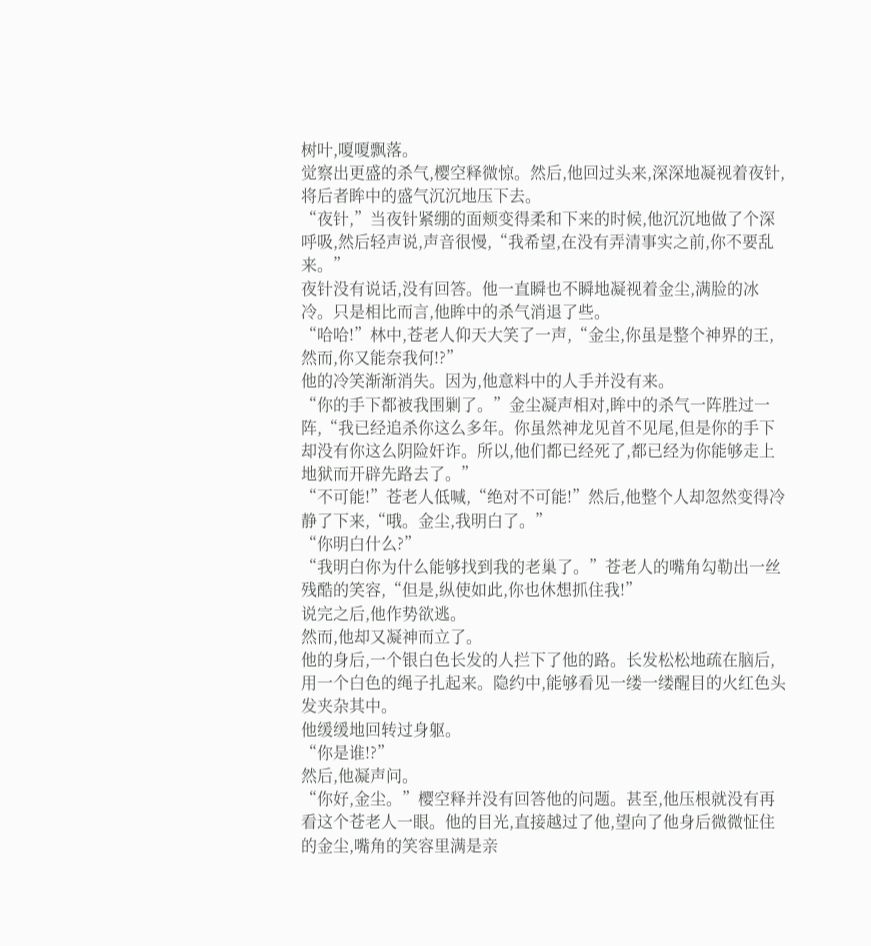树叶,嗄嗄飘落。
觉察出更盛的杀气,樱空释微惊。然后,他回过头来,深深地凝视着夜针,将后者眸中的盛气沉沉地压下去。
“夜针,”当夜针紧绷的面颊变得柔和下来的时候,他沉沉地做了个深呼吸,然后轻声说,声音很慢,“我希望,在没有弄清事实之前,你不要乱来。”
夜针没有说话,没有回答。他一直瞬也不瞬地凝视着金尘,满脸的冰冷。只是相比而言,他眸中的杀气消退了些。
“哈哈!”林中,苍老人仰天大笑了一声,“金尘,你虽是整个神界的王,然而,你又能奈我何!?”
他的冷笑渐渐消失。因为,他意料中的人手并没有来。
“你的手下都被我围剿了。”金尘凝声相对,眸中的杀气一阵胜过一阵,“我已经追杀你这么多年。你虽然神龙见首不见尾,但是你的手下却没有你这么阴险奸诈。所以,他们都已经死了,都已经为你能够走上地狱而开辟先路去了。”
“不可能!”苍老人低喊,“绝对不可能!”然后,他整个人却忽然变得冷静了下来,“哦。金尘,我明白了。”
“你明白什么?”
“我明白你为什么能够找到我的老巢了。”苍老人的嘴角勾勒出一丝残酷的笑容,“但是,纵使如此,你也休想抓住我!”
说完之后,他作势欲逃。
然而,他却又凝神而立了。
他的身后,一个银白色长发的人拦下了他的路。长发松松地疏在脑后,用一个白色的绳子扎起来。隐约中,能够看见一缕一缕醒目的火红色头发夹杂其中。
他缓缓地回转过身躯。
“你是谁!?”
然后,他凝声问。
“你好,金尘。”樱空释并没有回答他的问题。甚至,他压根就没有再看这个苍老人一眼。他的目光,直接越过了他,望向了他身后微微怔住的金尘,嘴角的笑容里满是亲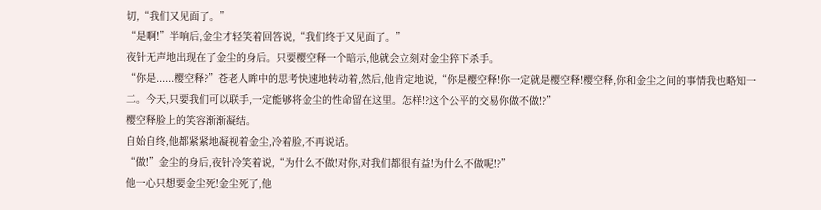切,“我们又见面了。”
“是啊!”半响后,金尘才轻笑着回答说,“我们终于又见面了。”
夜针无声地出现在了金尘的身后。只要樱空释一个暗示,他就会立刻对金尘猝下杀手。
“你是......樱空释?”苍老人眸中的思考快速地转动着,然后,他肯定地说,“你是樱空释!你一定就是樱空释!樱空释,你和金尘之间的事情我也略知一二。今天,只要我们可以联手,一定能够将金尘的性命留在这里。怎样!?这个公平的交易你做不做!?”
樱空释脸上的笑容渐渐凝结。
自始自终,他都紧紧地凝视着金尘,冷着脸,不再说话。
“做!”金尘的身后,夜针冷笑着说,“为什么不做!对你,对我们都很有益!为什么不做呢!?”
他一心只想要金尘死!金尘死了,他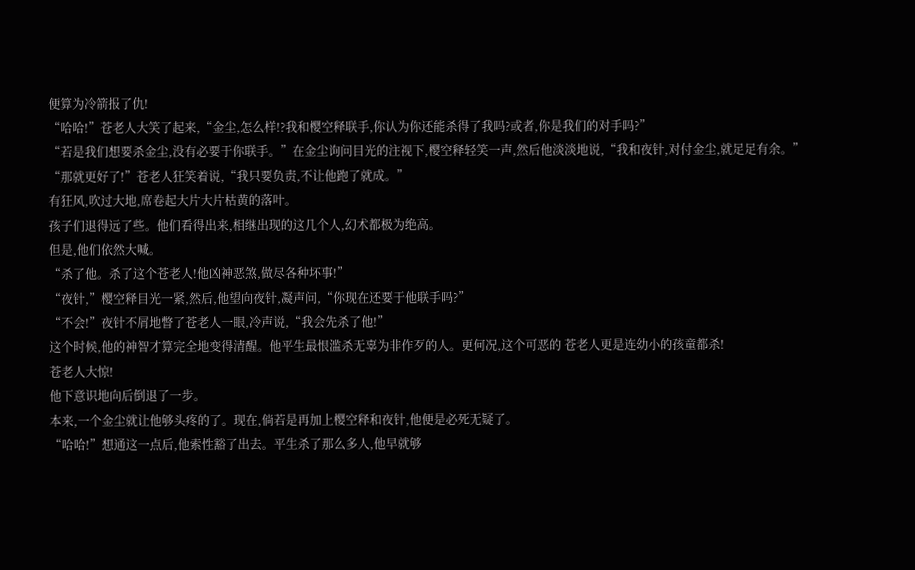便算为冷箭报了仇!
“哈哈!”苍老人大笑了起来,“金尘,怎么样!?我和樱空释联手,你认为你还能杀得了我吗?或者,你是我们的对手吗?”
“若是我们想要杀金尘,没有必要于你联手。”在金尘询问目光的注视下,樱空释轻笑一声,然后他淡淡地说,“我和夜针,对付金尘,就足足有余。”
“那就更好了!”苍老人狂笑着说,“我只要负责,不让他跑了就成。”
有狂风,吹过大地,席卷起大片大片枯黄的落叶。
孩子们退得远了些。他们看得出来,相继出现的这几个人,幻术都极为绝高。
但是,他们依然大喊。
“杀了他。杀了这个苍老人!他凶神恶煞,做尽各种坏事!”
“夜针,”樱空释目光一紧,然后,他望向夜针,凝声问,“你现在还要于他联手吗?”
“不会!”夜针不屑地瞥了苍老人一眼,冷声说,“我会先杀了他!”
这个时候,他的神智才算完全地变得清醒。他平生最恨滥杀无辜为非作歹的人。更何况,这个可恶的 苍老人更是连幼小的孩童都杀!
苍老人大惊!
他下意识地向后倒退了一步。
本来,一个金尘就让他够头疼的了。现在,倘若是再加上樱空释和夜针,他便是必死无疑了。
“哈哈!”想通这一点后,他索性豁了出去。平生杀了那么多人,他早就够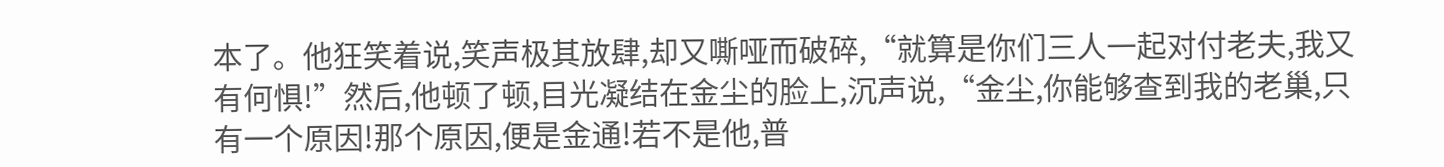本了。他狂笑着说,笑声极其放肆,却又嘶哑而破碎,“就算是你们三人一起对付老夫,我又有何惧!”然后,他顿了顿,目光凝结在金尘的脸上,沉声说,“金尘,你能够查到我的老巢,只有一个原因!那个原因,便是金通!若不是他,普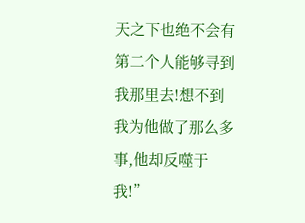天之下也绝不会有第二个人能够寻到我那里去!想不到我为他做了那么多事,他却反噬于我!”